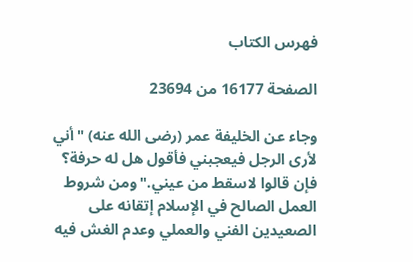فهرس الكتاب

الصفحة 16177 من 23694

وجاء عن الخليفة عمر (رضى الله عنه) "أني لأرى الرجل فيعجبني فأقول هل له حرفة؟ فإن قالوا لاسقط من عيني."ومن شروط العمل الصالح في الإسلام إتقانه على الصعيدين الفني والعملي وعدم الغش فيه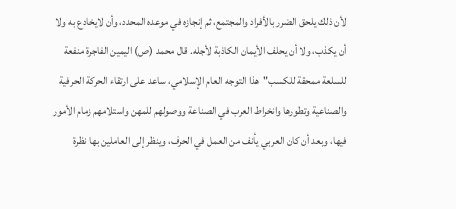لأن ذلك يلحق الضرر بالأفراد والمجتمع، ثم إنجازه في موعده المحدد، وأن لايخادع به ولا أن يكذب، ولا أن يحلف الأيمان الكاذبة لأجله. قال محمد (ص) اليمين الفاجرة منفعة للسلعة ممحقة للكسب"هذا التوجه العام الإسلامي، ساعد على ارتقاء الحركة الحرفية والصناعية وتطورها وانخراط العرب في الصناعة ووصولهم للمهن واستلامهم زمام الأمور فيها، وبعد أن كان العربي يأنف من العمل في الحرف، وينظر إلى العاملين بها نظرة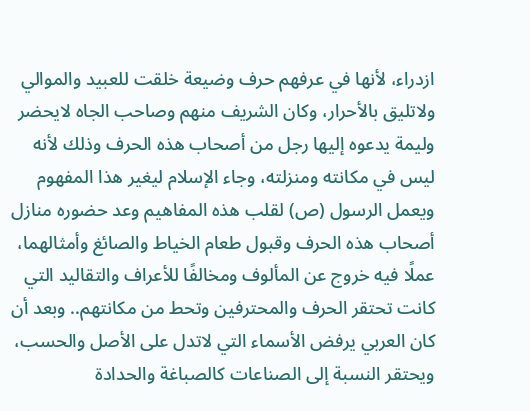ازدراء، لأنها في عرفهم حرف وضيعة خلقت للعبيد والموالي ولاتليق بالأحرار، وكان الشريف منهم وصاحب الجاه لايحضر وليمة يدعوه إليها رجل من أصحاب هذه الحرف وذلك لأنه ليس في مكانته ومنزلته، وجاء الإسلام ليغير هذا المفهوم ويعمل الرسول (ص) لقلب هذه المفاهيم وعد حضوره منازل أصحاب هذه الحرف وقبول طعام الخياط والصائغ وأمثالهما، عملًا فيه خروج عن المألوف ومخالفًا للأعراف والتقاليد التي كانت تحتقر الحرف والمحترفين وتحط من مكانتهم.. وبعد أن كان العربي يرفض الأسماء التي لاتدل على الأصل والحسب، ويحتقر النسبة إلى الصناعات كالصباغة والحدادة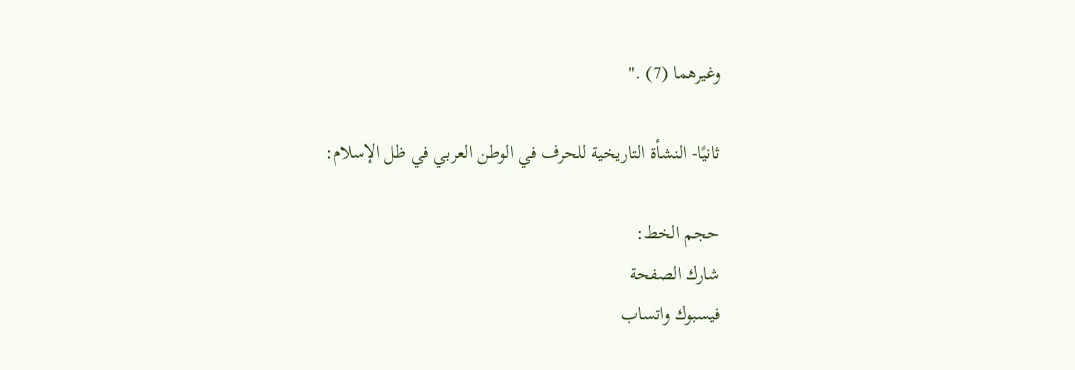وغيرهما (7) ."

ثانيًا- النشأة التاريخية للحرف في الوطن العربي في ظل الإسلام:

حجم الخط:
شارك الصفحة
فيسبوك واتساب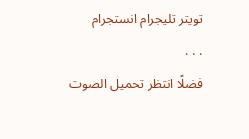تويتر تليجرام انستجرام
. . .
فضلًا انتظر تحميل الصوت